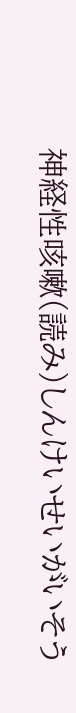神経性咳嗽(読み)しんけいせいがいそう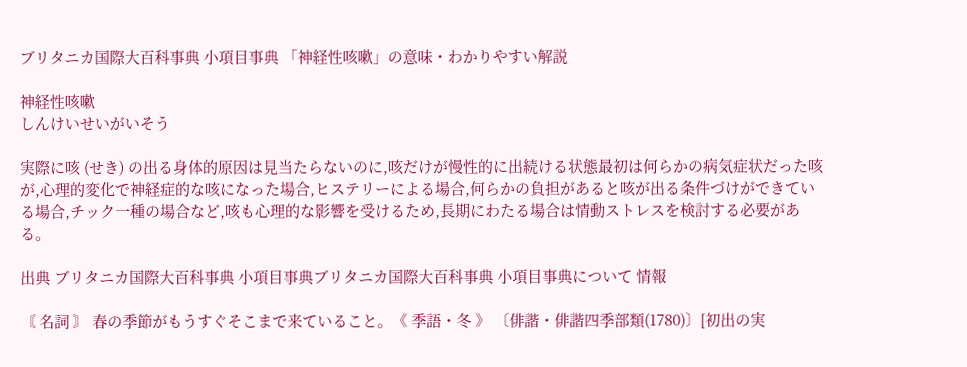ブリタニカ国際大百科事典 小項目事典 「神経性咳嗽」の意味・わかりやすい解説

神経性咳嗽
しんけいせいがいそう

実際に咳 (せき) の出る身体的原因は見当たらないのに,咳だけが慢性的に出続ける状態最初は何らかの病気症状だった咳が,心理的変化で神経症的な咳になった場合,ヒステリーによる場合,何らかの負担があると咳が出る条件づけができている場合,チック一種の場合など,咳も心理的な影響を受けるため,長期にわたる場合は情動ストレスを検討する必要がある。

出典 ブリタニカ国際大百科事典 小項目事典ブリタニカ国際大百科事典 小項目事典について 情報

〘 名詞 〙 春の季節がもうすぐそこまで来ていること。《 季語・冬 》 〔俳諧・俳諧四季部類(1780)〕[初出の実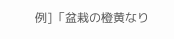例]「盆栽の橙黄なり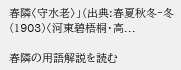春隣〈守水老〉」(出典:春夏秋冬‐冬(1903)〈河東碧梧桐・高...

春隣の用語解説を読む